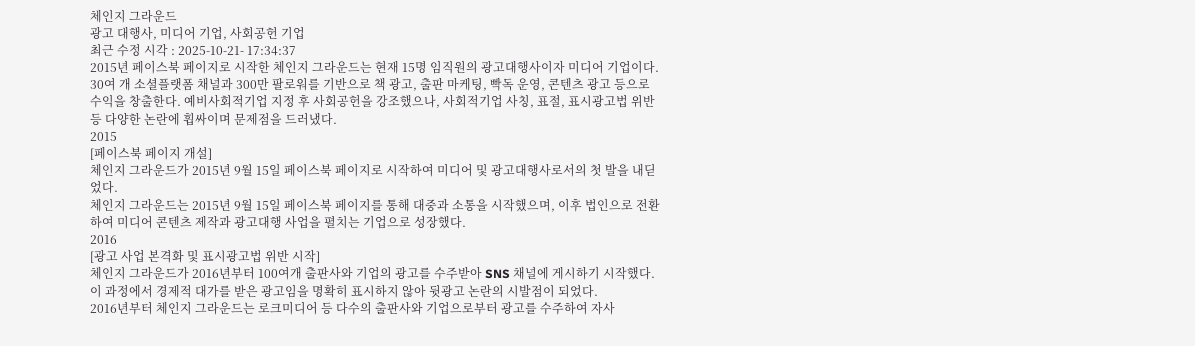체인지 그라운드
광고 대행사, 미디어 기업, 사회공헌 기업
최근 수정 시각 : 2025-10-21- 17:34:37
2015년 페이스북 페이지로 시작한 체인지 그라운드는 현재 15명 임직원의 광고대행사이자 미디어 기업이다. 30여 개 소셜플랫폼 채널과 300만 팔로워를 기반으로 책 광고, 출판 마케팅, 빡독 운영, 콘텐츠 광고 등으로 수익을 창출한다. 예비사회적기업 지정 후 사회공헌을 강조했으나, 사회적기업 사칭, 표절, 표시광고법 위반 등 다양한 논란에 휩싸이며 문제점을 드러냈다.
2015
[페이스북 페이지 개설]
체인지 그라운드가 2015년 9월 15일 페이스북 페이지로 시작하여 미디어 및 광고대행사로서의 첫 발을 내딛었다.
체인지 그라운드는 2015년 9월 15일 페이스북 페이지를 통해 대중과 소통을 시작했으며, 이후 법인으로 전환하여 미디어 콘텐츠 제작과 광고대행 사업을 펼치는 기업으로 성장했다.
2016
[광고 사업 본격화 및 표시광고법 위반 시작]
체인지 그라운드가 2016년부터 100여개 출판사와 기업의 광고를 수주받아 SNS 채널에 게시하기 시작했다. 이 과정에서 경제적 대가를 받은 광고임을 명확히 표시하지 않아 뒷광고 논란의 시발점이 되었다.
2016년부터 체인지 그라운드는 로크미디어 등 다수의 출판사와 기업으로부터 광고를 수주하여 자사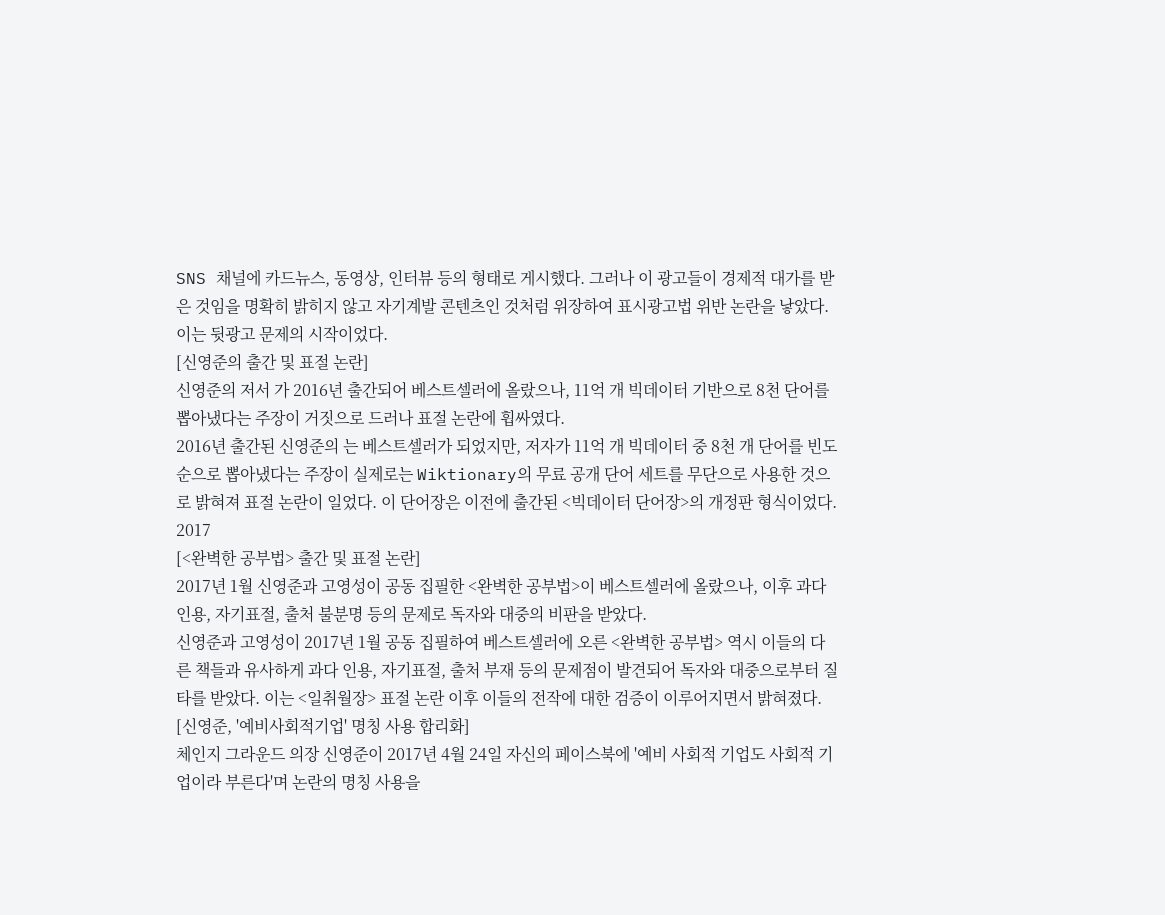SNS 채널에 카드뉴스, 동영상, 인터뷰 등의 형태로 게시했다. 그러나 이 광고들이 경제적 대가를 받은 것임을 명확히 밝히지 않고 자기계발 콘텐츠인 것처럼 위장하여 표시광고법 위반 논란을 낳았다. 이는 뒷광고 문제의 시작이었다.
[신영준의 출간 및 표절 논란]
신영준의 저서 가 2016년 출간되어 베스트셀러에 올랐으나, 11억 개 빅데이터 기반으로 8천 단어를 뽑아냈다는 주장이 거짓으로 드러나 표절 논란에 휩싸였다.
2016년 출간된 신영준의 는 베스트셀러가 되었지만, 저자가 11억 개 빅데이터 중 8천 개 단어를 빈도순으로 뽑아냈다는 주장이 실제로는 Wiktionary의 무료 공개 단어 세트를 무단으로 사용한 것으로 밝혀져 표절 논란이 일었다. 이 단어장은 이전에 출간된 <빅데이터 단어장>의 개정판 형식이었다.
2017
[<완벽한 공부법> 출간 및 표절 논란]
2017년 1월 신영준과 고영성이 공동 집필한 <완벽한 공부법>이 베스트셀러에 올랐으나, 이후 과다 인용, 자기표절, 출처 불분명 등의 문제로 독자와 대중의 비판을 받았다.
신영준과 고영성이 2017년 1월 공동 집필하여 베스트셀러에 오른 <완벽한 공부법> 역시 이들의 다른 책들과 유사하게 과다 인용, 자기표절, 출처 부재 등의 문제점이 발견되어 독자와 대중으로부터 질타를 받았다. 이는 <일취월장> 표절 논란 이후 이들의 전작에 대한 검증이 이루어지면서 밝혀졌다.
[신영준, '예비사회적기업' 명칭 사용 합리화]
체인지 그라운드 의장 신영준이 2017년 4월 24일 자신의 페이스북에 '예비 사회적 기업도 사회적 기업이라 부른다'며 논란의 명칭 사용을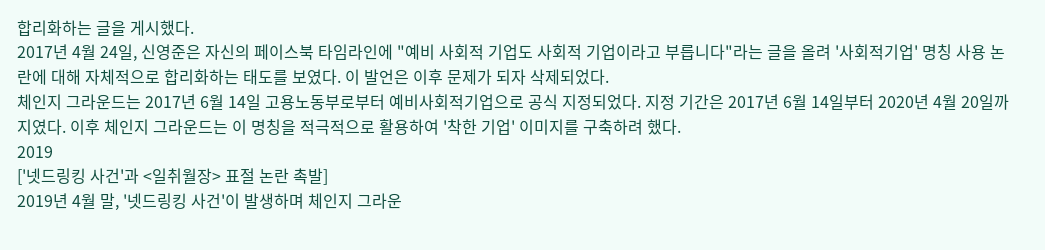합리화하는 글을 게시했다.
2017년 4월 24일, 신영준은 자신의 페이스북 타임라인에 "예비 사회적 기업도 사회적 기업이라고 부릅니다"라는 글을 올려 '사회적기업' 명칭 사용 논란에 대해 자체적으로 합리화하는 태도를 보였다. 이 발언은 이후 문제가 되자 삭제되었다.
체인지 그라운드는 2017년 6월 14일 고용노동부로부터 예비사회적기업으로 공식 지정되었다. 지정 기간은 2017년 6월 14일부터 2020년 4월 20일까지였다. 이후 체인지 그라운드는 이 명칭을 적극적으로 활용하여 '착한 기업' 이미지를 구축하려 했다.
2019
['넷드링킹 사건'과 <일취월장> 표절 논란 촉발]
2019년 4월 말, '넷드링킹 사건'이 발생하며 체인지 그라운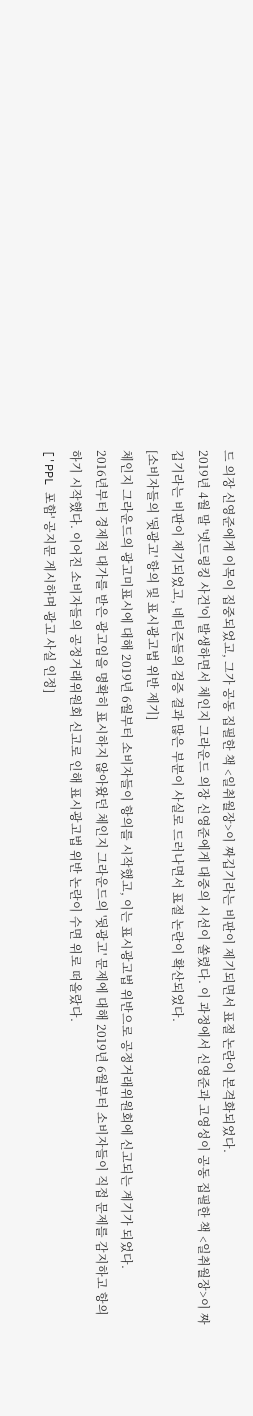드 의장 신영준에게 이목이 집중되었고, 그가 공동 집필한 책 <일취월장>이 짜깁기라는 비판이 제기되면서 표절 논란이 본격화되었다.
2019년 4월 말 '넷드링킹 사건'이 발생하면서 체인지 그라운드 의장 신영준에게 대중의 시선이 쏠렸다. 이 과정에서 신영준과 고영성이 공동 집필한 책 <일취월장>이 짜깁기라는 비판이 제기되었고, 네티즌들의 검증 결과 많은 부분이 사실로 드러나면서 표절 논란이 확산되었다.
[소비자들의 '뒷광고' 항의 및 표시광고법 위반 제기]
체인지 그라운드의 광고미표시에 대해 2019년 6월부터 소비자들이 항의를 시작했고, 이는 표시광고법 위반으로 공정거래위원회에 신고되는 계기가 되었다.
2016년부터 경제적 대가를 받은 광고임을 명확히 표시하지 않아왔던 체인지 그라운드의 '뒷광고' 문제에 대해 2019년 6월부터 소비자들이 직접 문제를 감지하고 항의하기 시작했다. 이어진 소비자들의 공정거래위원회 신고로 인해 표시광고법 위반 논란이 수면 위로 떠올랐다.
['PPL 포함' 공지문 게시하며 광고 사실 인정]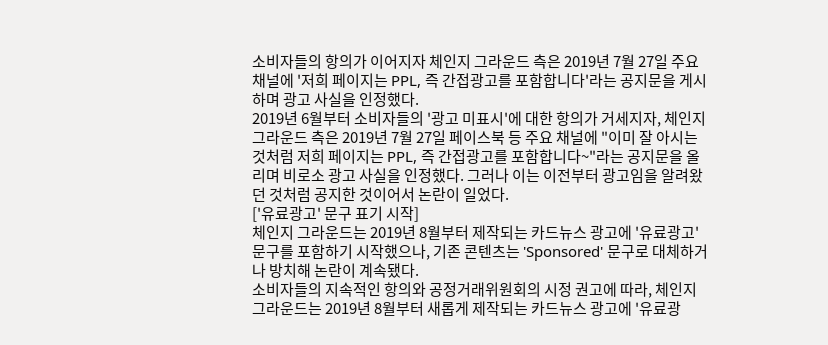소비자들의 항의가 이어지자 체인지 그라운드 측은 2019년 7월 27일 주요 채널에 '저희 페이지는 PPL, 즉 간접광고를 포함합니다'라는 공지문을 게시하며 광고 사실을 인정했다.
2019년 6월부터 소비자들의 '광고 미표시'에 대한 항의가 거세지자, 체인지 그라운드 측은 2019년 7월 27일 페이스북 등 주요 채널에 "이미 잘 아시는 것처럼 저희 페이지는 PPL, 즉 간접광고를 포함합니다~"라는 공지문을 올리며 비로소 광고 사실을 인정했다. 그러나 이는 이전부터 광고임을 알려왔던 것처럼 공지한 것이어서 논란이 일었다.
['유료광고' 문구 표기 시작]
체인지 그라운드는 2019년 8월부터 제작되는 카드뉴스 광고에 '유료광고' 문구를 포함하기 시작했으나, 기존 콘텐츠는 'Sponsored' 문구로 대체하거나 방치해 논란이 계속됐다.
소비자들의 지속적인 항의와 공정거래위원회의 시정 권고에 따라, 체인지 그라운드는 2019년 8월부터 새롭게 제작되는 카드뉴스 광고에 '유료광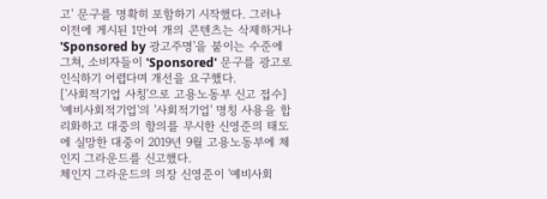고' 문구를 명확히 포함하기 시작했다. 그러나 이전에 게시된 1만여 개의 콘텐츠는 삭제하거나 'Sponsored by 광고주명'을 붙이는 수준에 그쳐, 소비자들이 'Sponsored' 문구를 광고로 인식하기 어렵다며 개선을 요구했다.
['사회적기업 사칭'으로 고용노동부 신고 접수]
'예비사회적기업'의 '사회적기업' 명칭 사용을 합리화하고 대중의 항의를 무시한 신영준의 태도에 실망한 대중이 2019년 9월 고용노동부에 체인지 그라운드를 신고했다.
체인지 그라운드의 의장 신영준이 '예비사회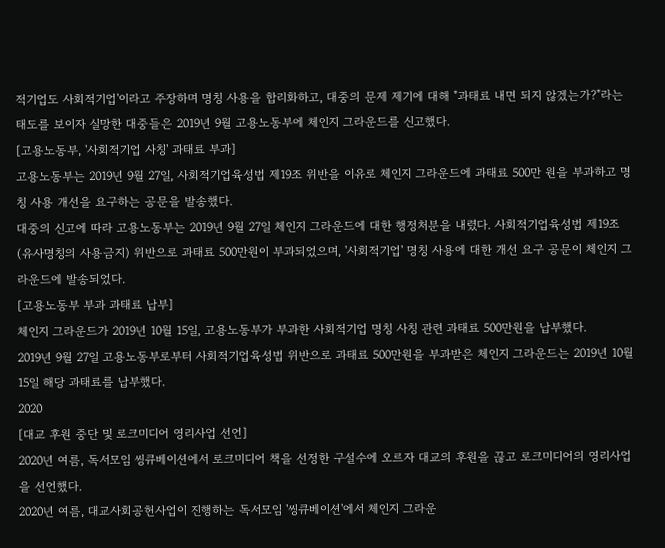적기업도 사회적기업'이라고 주장하며 명칭 사용을 합리화하고, 대중의 문제 제기에 대해 "과태료 내면 되지 않겠는가?"라는 태도를 보이자 실망한 대중들은 2019년 9월 고용노동부에 체인지 그라운드를 신고했다.
[고용노동부, '사회적기업 사칭' 과태료 부과]
고용노동부는 2019년 9월 27일, 사회적기업육성법 제19조 위반을 이유로 체인지 그라운드에 과태료 500만 원을 부과하고 명칭 사용 개선을 요구하는 공문을 발송했다.
대중의 신고에 따라 고용노동부는 2019년 9월 27일 체인지 그라운드에 대한 행정처분을 내렸다. 사회적기업육성법 제19조(유사명칭의 사용금지) 위반으로 과태료 500만원이 부과되었으며, '사회적기업' 명칭 사용에 대한 개선 요구 공문이 체인지 그라운드에 발송되었다.
[고용노동부 부과 과태료 납부]
체인지 그라운드가 2019년 10월 15일, 고용노동부가 부과한 사회적기업 명칭 사칭 관련 과태료 500만원을 납부했다.
2019년 9월 27일 고용노동부로부터 사회적기업육성법 위반으로 과태료 500만원을 부과받은 체인지 그라운드는 2019년 10월 15일 해당 과태료를 납부했다.
2020
[대교 후원 중단 및 로크미디어 영리사업 선언]
2020년 여름, 독서모임 씽큐베이션에서 로크미디어 책을 선정한 구설수에 오르자 대교의 후원을 끊고 로크미디어의 영리사업을 선언했다.
2020년 여름, 대교사회공헌사업이 진행하는 독서모임 '씽큐베이션'에서 체인지 그라운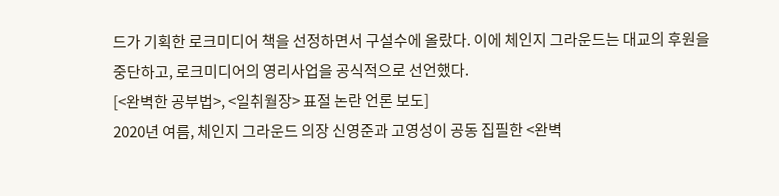드가 기획한 로크미디어 책을 선정하면서 구설수에 올랐다. 이에 체인지 그라운드는 대교의 후원을 중단하고, 로크미디어의 영리사업을 공식적으로 선언했다.
[<완벽한 공부법>, <일취월장> 표절 논란 언론 보도]
2020년 여름, 체인지 그라운드 의장 신영준과 고영성이 공동 집필한 <완벽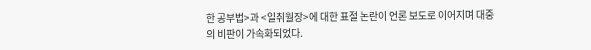한 공부법>과 <일취월장>에 대한 표절 논란이 언론 보도로 이어지며 대중의 비판이 가속화되었다.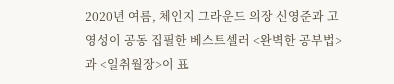2020년 여름, 체인지 그라운드 의장 신영준과 고영성이 공동 집필한 베스트셀러 <완벽한 공부법>과 <일취월장>이 표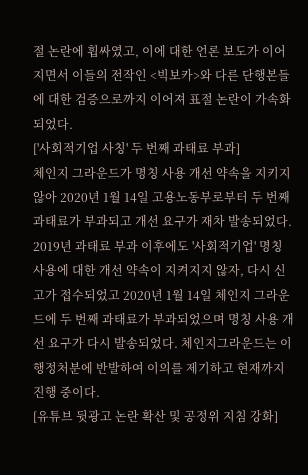절 논란에 휩싸였고, 이에 대한 언론 보도가 이어지면서 이들의 전작인 <빅보카>와 다른 단행본들에 대한 검증으로까지 이어져 표절 논란이 가속화되었다.
['사회적기업 사칭' 두 번째 과태료 부과]
체인지 그라운드가 명칭 사용 개선 약속을 지키지 않아 2020년 1월 14일 고용노동부로부터 두 번째 과태료가 부과되고 개선 요구가 재차 발송되었다.
2019년 과태료 부과 이후에도 '사회적기업' 명칭 사용에 대한 개선 약속이 지켜지지 않자, 다시 신고가 접수되었고 2020년 1월 14일 체인지 그라운드에 두 번째 과태료가 부과되었으며 명칭 사용 개선 요구가 다시 발송되었다. 체인지그라운드는 이 행정처분에 반발하여 이의를 제기하고 현재까지 진행 중이다.
[유튜브 뒷광고 논란 확산 및 공정위 지침 강화]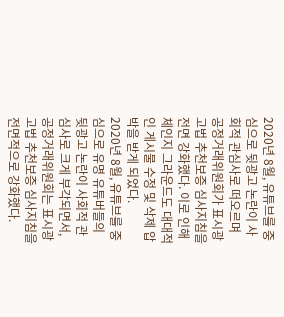2020년 8월, 유튜브를 중심으로 뒷광고 논란이 사회적 관심사로 떠오르며 공정거래위원회가 표시광고법 추천보증 심사지침을 전면 강화했다. 이로 인해 체인지 그라운드도 대대적인 게시물 수정 및 삭제 압박을 받게 되었다.
2020년 8월, 유튜브를 중심으로 유명 유튜버들의 뒷광고 논란이 사회적 관심사로 크게 부각되면서, 공정거래위원회는 표시광고법 추천보증 심사지침을 전면적으로 강화했다.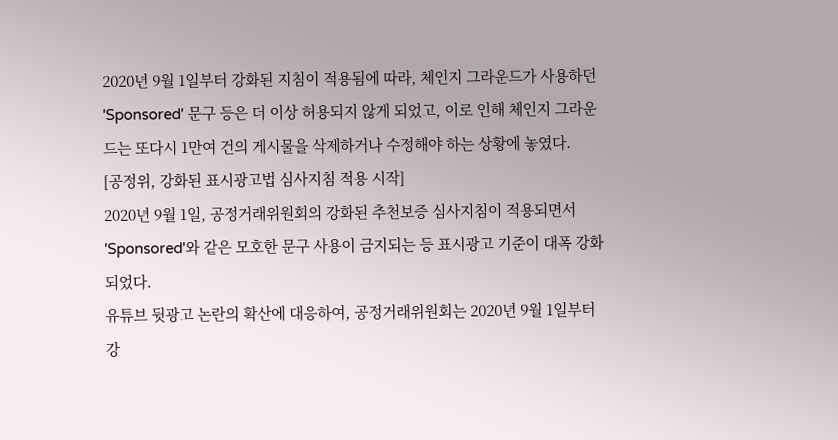2020년 9월 1일부터 강화된 지침이 적용됨에 따라, 체인지 그라운드가 사용하던 'Sponsored' 문구 등은 더 이상 허용되지 않게 되었고, 이로 인해 체인지 그라운드는 또다시 1만여 건의 게시물을 삭제하거나 수정해야 하는 상황에 놓였다.
[공정위, 강화된 표시광고법 심사지침 적용 시작]
2020년 9월 1일, 공정거래위원회의 강화된 추천보증 심사지침이 적용되면서 'Sponsored'와 같은 모호한 문구 사용이 금지되는 등 표시광고 기준이 대폭 강화되었다.
유튜브 뒷광고 논란의 확산에 대응하여, 공정거래위원회는 2020년 9월 1일부터 강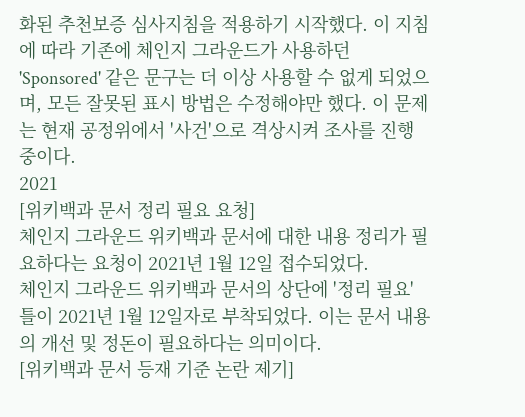화된 추천보증 심사지침을 적용하기 시작했다. 이 지침에 따라 기존에 체인지 그라운드가 사용하던 'Sponsored' 같은 문구는 더 이상 사용할 수 없게 되었으며, 모든 잘못된 표시 방법은 수정해야만 했다. 이 문제는 현재 공정위에서 '사건'으로 격상시켜 조사를 진행 중이다.
2021
[위키백과 문서 정리 필요 요청]
체인지 그라운드 위키백과 문서에 대한 내용 정리가 필요하다는 요청이 2021년 1월 12일 접수되었다.
체인지 그라운드 위키백과 문서의 상단에 '정리 필요' 틀이 2021년 1월 12일자로 부착되었다. 이는 문서 내용의 개선 및 정돈이 필요하다는 의미이다.
[위키백과 문서 등재 기준 논란 제기]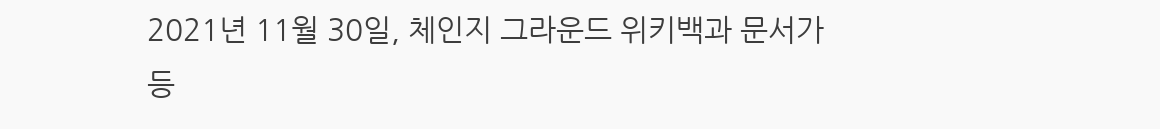2021년 11월 30일, 체인지 그라운드 위키백과 문서가 등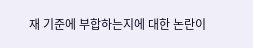재 기준에 부합하는지에 대한 논란이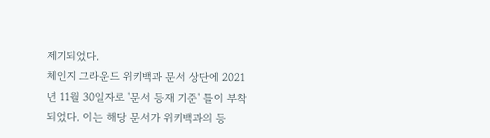제기되었다.
체인지 그라운드 위키백과 문서 상단에 2021년 11월 30일자로 '문서 등재 기준' 틀이 부착되었다. 이는 해당 문서가 위키백과의 등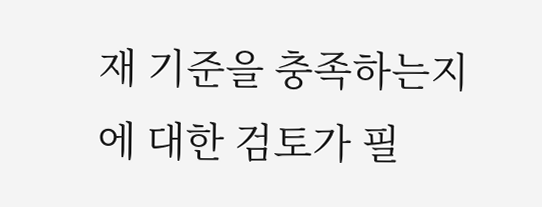재 기준을 충족하는지에 대한 검토가 필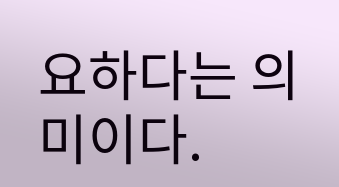요하다는 의미이다.